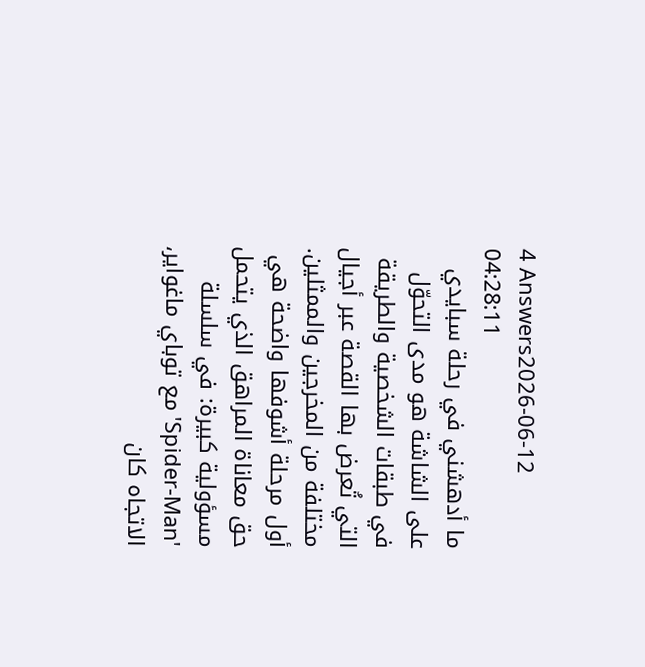4 Answers2026-06-12 04:28:11
ما أدهشني في رحلة سبايدي على الشاشة هو مدى التحوّل في طبقات الشخصية والطريقة التي تُعرض بها القصة عبر أجيال مختلفة من المخرجين والممثلين.
أول مرحلة أشوفها واضحة هي حق معاناة المراهق الذي يتحمل مسؤولية كبيرة: في سلسلة 'Spider-Man' مع توباي ماغواير، الاتجاه كان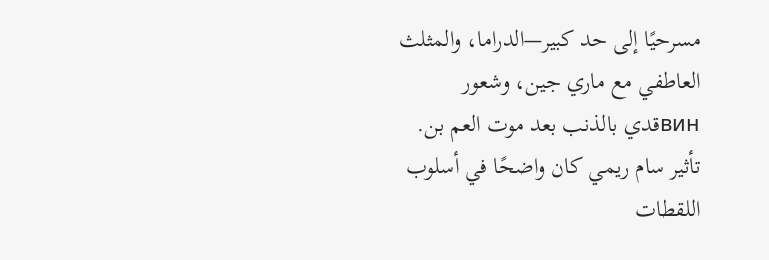مسرحيًا إلى حد كبير—الدراما، والمثلث العاطفي مع ماري جين، وشعور винقدي بالذنب بعد موت العم بن. تأثير سام ريمي كان واضحًا في أسلوب اللقطات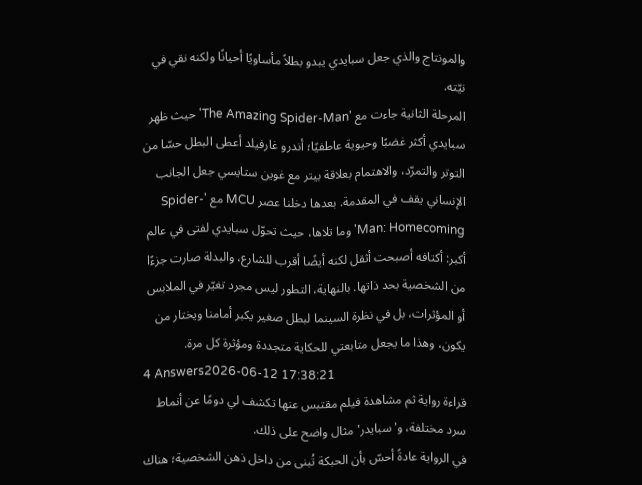والمونتاج والذي جعل سبايدي يبدو بطلاً مأساويًا أحيانًا ولكنه نقي في نيّته.
المرحلة الثانية جاءت مع 'The Amazing Spider-Man' حيث ظهر سبايدي أكثر غضبًا وحيوية عاطفيًا؛ أندرو غارفيلد أعطى البطل حسّا من التوتر والتمرّد، والاهتمام بعلاقة بيتر مع غوين ستايسي جعل الجانب الإنساني يقف في المقدمة. بعدها دخلنا عصر MCU مع 'Spider-Man: Homecoming' وما تلاها، حيث تحوّل سبايدي لفتى في عالم أكبر: أكتافه أصبحت أثقل لكنه أيضًا أقرب للشارع، والبدلة صارت جزءًا من الشخصية بحد ذاتها. بالنهاية، التطور ليس مجرد تغيّر في الملابس أو المؤثرات، بل في نظرة السينما لبطل صغير يكبر أمامنا ويختار من يكون، وهذا ما يجعل متابعتي للحكاية متجددة ومؤثرة كل مرة.
4 Answers2026-06-12 17:38:21
قراءة رواية ثم مشاهدة فيلم مقتبس عنها تكشف لي دومًا عن أنماط سرد مختلفة، و'سبايدر' مثال واضح على ذلك.
في الرواية عادةً أحسّ بأن الحبكة تُبنى من داخل ذهن الشخصية؛ هناك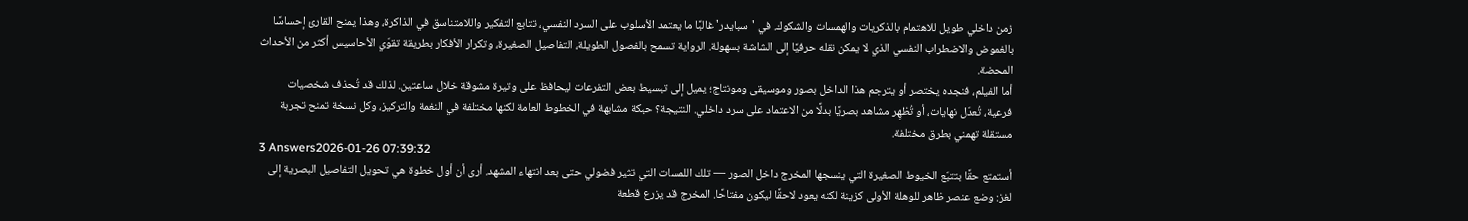زمن داخلي طويل للاهتمام بالذكريات والهمسات والشكوك. في 'سبايدر' غالبًا ما يعتمد الأسلوب على السرد النفسي، تتابع التفكير واللامتناسق في الذاكرة، وهذا يمنح القارئ إحساسًا بالغموض والاضطراب النفسي الذي لا يمكن نقله حرفيًا إلى الشاشة بسهولة. الرواية تسمح بالفصول الطويلة، التفاصيل الصغيرة، وتكرار الأفكار بطريقة تقوّي الأحاسيس أكثر من الأحداث المحضة.
أما الفيلم، فنجده يختصر أو يترجم هذا الداخل بصور وموسيقى ومونتاج؛ يميل إلى تبسيط بعض التفرعات ليحافظ على وتيرة مشوقة خلال ساعتين. لذلك قد تُحذف شخصيات فرعية، تُعدّل نهايات، أو تُظهِر مشاهد بصريًا بدلًا من الاعتماد على سرد داخلي. النتيجة؟ حبكة مشابهة في الخطوط العامة لكنها مختلفة في النغمة والتركيز، وكل نسخة تمنح تجربة مستقلة تهمني بطرق مختلفة.
3 Answers2026-01-26 07:39:32
أستمتع حقًا بتتبّع الخيوط الصغيرة التي ينسجها المخرج داخل الصور — تلك اللمسات التي تثير فضولي حتى بعد انتهاء المشهد. أرى أن أول خطوة هي تحويل التفاصيل البصرية إلى لغز: وضع عنصر ظاهر للوهلة الأولى كزينة لكنه يعود لاحقًا ليكون مفتاحًا. المخرج قد يزرع قطعة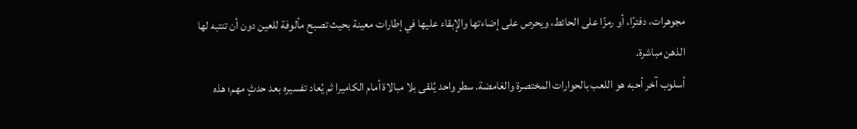مجوهرات، دفترًا، أو رمزًا على الحائط، ويحرص على إضاءتها والإبقاء عليها في إطارات معينة بحيث تصبح مألوفة للعين دون أن تنتبه لها الذهن مباشرة.
أسلوب آخر أحبه هو اللعب بالحوارات المختصرة والغامضة. سطر واحد يُلقى بلا مبالاة أمام الكاميرا ثم يُعاد تفسيره بعد حدثٍ مهم؛ هذه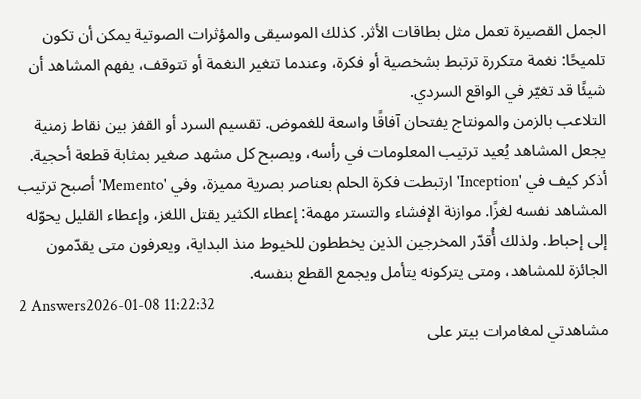الجمل القصيرة تعمل مثل بطاقات الأثر. كذلك الموسيقى والمؤثرات الصوتية يمكن أن تكون تلميحًا: نغمة متكررة ترتبط بشخصية أو فكرة، وعندما تتغير النغمة أو تتوقف، يفهم المشاهد أن شيئًا قد تغيّر في الواقع السردي.
التلاعب بالزمن والمونتاج يفتحان آفاقًا واسعة للغموض. تقسيم السرد أو القفز بين نقاط زمنية يجعل المشاهد يُعيد ترتيب المعلومات في رأسه، ويصبح كل مشهد صغير بمثابة قطعة أحجية. أذكر كيف في 'Inception' ارتبطت فكرة الحلم بعناصر بصرية مميزة، وفي 'Memento' أصبح ترتيب المشاهد نفسه لغزًا. موازنة الإفشاء والتستر مهمة: إعطاء الكثير يقتل اللغز، وإعطاء القليل يحوّله إلى إحباط. ولذلك أُقدّر المخرجين الذين يخططون للخيوط منذ البداية، ويعرفون متى يقدّمون الجائزة للمشاهد، ومتى يتركونه يتأمل ويجمع القطع بنفسه.
2 Answers2026-01-08 11:22:32
مشاهدتي لمغامرات بيتر على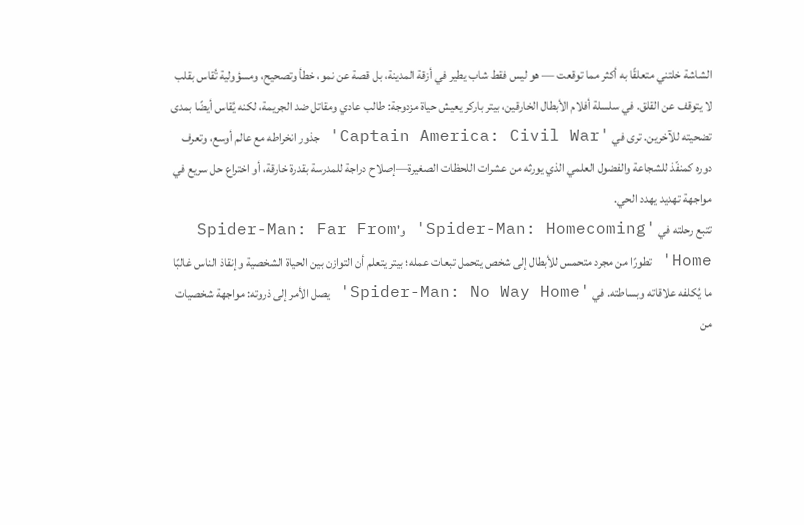الشاشة خلتني متعلقًا به أكثر مما توقعت — هو ليس فقط شاب يطير في أزقة المدينة، بل قصة عن نمو، خطأ وتصحيح، ومسؤولية تُقاس بقلب لا يتوقف عن القلق. في سلسلة أفلام الأبطال الخارقين، بيتر باركر يعيش حياة مزدوجة: طالب عادي ومقاتل ضد الجريمة، لكنه يُقاس أيضًا بمدى تضحيته للآخرين. ترى في 'Captain America: Civil War' جذور انخراطه مع عالم أوسع، وتعرف دوره كمنفّذ للشجاعة والفضول العلمي الذي يورثه من عشرات اللحظات الصغيرة—إصلاح دراجة للمدرسة بقدرة خارقة، أو اختراع حل سريع في مواجهة تهديد يهدد الحي.
تتبع رحلته في 'Spider-Man: Homecoming' و'Spider-Man: Far From Home' تطورًا من مجرد متحمس للأبطال إلى شخص يتحمل تبعات عمله؛ بيتر يتعلم أن التوازن بين الحياة الشخصية وإنقاذ الناس غالبًا ما يُكلفه علاقاته وبساطته. في 'Spider-Man: No Way Home' يصل الأمر إلى ذروته: مواجهة شخصيات من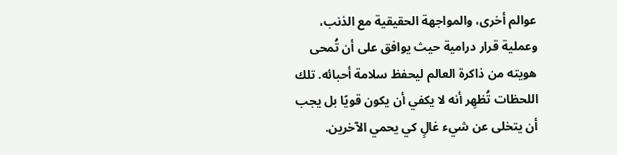عوالم أخرى، والمواجهة الحقيقية مع الذنب، وعملية قرار درامية حيث يوافق على أن تُمحى هويته من ذاكرة العالم ليحفظ سلامة أحبائه. تلك اللحظات تُظهِر أنه لا يكفي أن يكون قويًا بل يجب أن يتخلى عن شيء غالٍ كي يحمي الآخرين.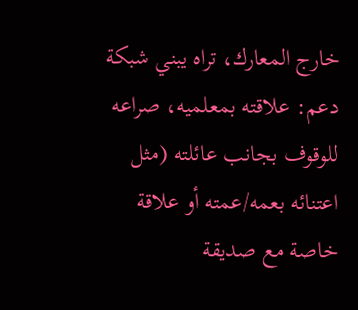خارج المعارك، تراه يبني شبكة دعم: علاقته بمعلميه، صراعه للوقوف بجانب عائلته (مثل اعتنائه بعمه/عمته أو علاقة خاصة مع صديقة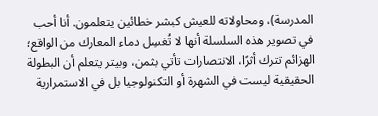المدرسة)، ومحاولاته للعيش كبشر خطائين يتعلمون. أنا أحب في تصوير هذه السلسلة أنها لا تُغسِل دماء المعارك من الواقع؛ الهزائم تترك أثرًا، الانتصارات تأتي بثمن، وبيتر يتعلم أن البطولة الحقيقية ليست في الشهرة أو التكنولوجيا بل في الاستمرارية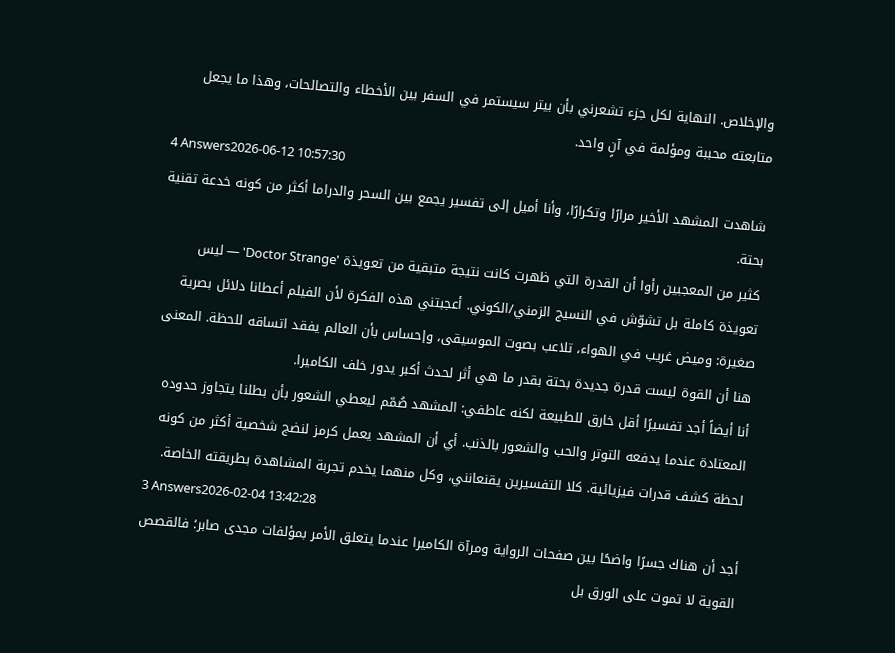والإخلاص. النهاية لكل جزء تشعرني بأن بيتر سيستمر في السفر بين الأخطاء والتصالحات، وهذا ما يجعل متابعته محببة ومؤلمة في آنٍ واحد.
4 Answers2026-06-12 10:57:30
شاهدت المشهد الأخير مرارًا وتكرارًا، وأنا أميل إلى تفسير يجمع بين السحر والدراما أكثر من كونه خدعة تقنية بحتة.
كثير من المعجبين رأوا أن القدرة التي ظهرت كانت نتيجة متبقية من تعويذة 'Doctor Strange' — ليس تعويذة كاملة بل تشوّش في النسيج الزمني/الكوني. أعجبتني هذه الفكرة لأن الفيلم أعطانا دلائل بصرية صغيرة: وميض غريب في الهواء، تلاعب بصوت الموسيقى، وإحساس بأن العالم يفقد اتساقه للحظة. المعنى هنا أن القوة ليست قدرة جديدة بحتة بقدر ما هي أثر لحدث أكبر يدور خلف الكاميرا.
أنا أيضاً أجد تفسيرًا أقل خارق للطبيعة لكنه عاطفي: المشهد صُمّم ليعطي الشعور بأن بطلنا يتجاوز حدوده المعتادة عندما يدفعه التوتر والحب والشعور بالذنب. أي أن المشهد يعمل كرمز لنضج شخصية أكثر من كونه لحظة كشف قدرات فيزيائية. كلا التفسيرين يقنعانني، وكل منهما يخدم تجربة المشاهدة بطريقته الخاصة.
3 Answers2026-02-04 13:42:28
أجد أن هناك جسرًا واضحًا بين صفحات الرواية ومرآة الكاميرا عندما يتعلق الأمر بمؤلفات مجدى صابر؛ فالقصص القوية لا تموت على الورق بل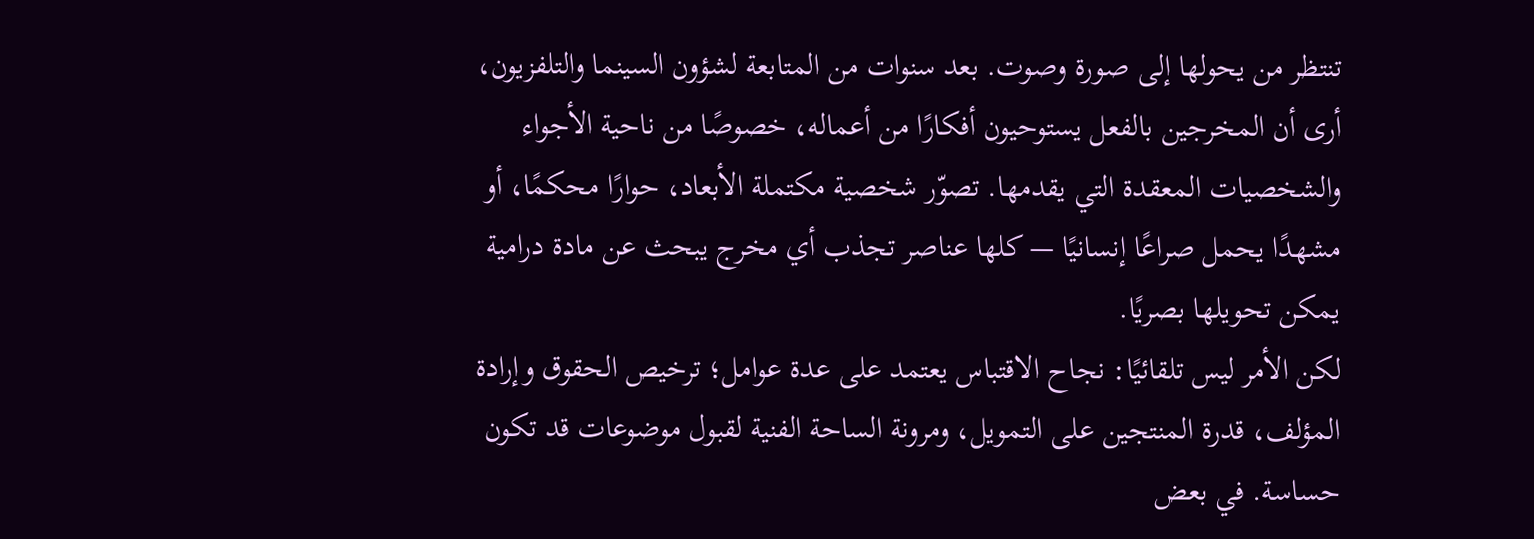تنتظر من يحولها إلى صورة وصوت. بعد سنوات من المتابعة لشؤون السينما والتلفزيون، أرى أن المخرجين بالفعل يستوحيون أفكارًا من أعماله، خصوصًا من ناحية الأجواء والشخصيات المعقدة التي يقدمها. تصوّر شخصية مكتملة الأبعاد، حوارًا محكمًا، أو مشهدًا يحمل صراعًا إنسانيًا — كلها عناصر تجذب أي مخرج يبحث عن مادة درامية يمكن تحويلها بصريًا.
لكن الأمر ليس تلقائيًا: نجاح الاقتباس يعتمد على عدة عوامل؛ ترخيص الحقوق وإرادة المؤلف، قدرة المنتجين على التمويل، ومرونة الساحة الفنية لقبول موضوعات قد تكون حساسة. في بعض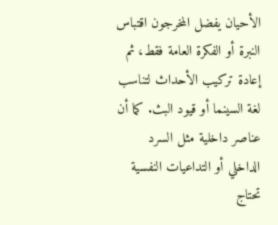الأحيان يفضل المخرجون اقتباس النبرة أو الفكرة العامة فقط، ثم إعادة تركيب الأحداث لتناسب لغة السينما أو قيود البث. كما أن عناصر داخلية مثل السرد الداخلي أو التداعيات النفسية تحتاج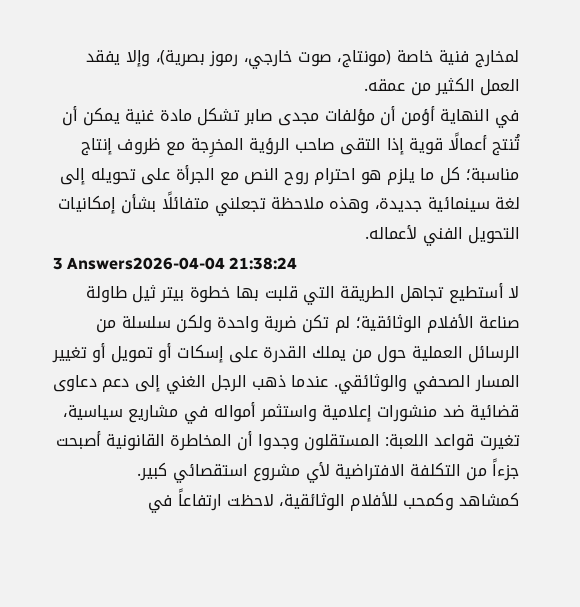لمخارج فنية خاصة (مونتاج، صوت خارجي، رموز بصرية)، وإلا يفقد العمل الكثير من عمقه.
في النهاية أؤمن أن مؤلفات مجدى صابر تشكل مادة غنية يمكن أن تُنتج أعمالًا قوية إذا التقى صاحب الرؤية المخرِجة مع ظروف إنتاج مناسبة؛ كل ما يلزم هو احترام روح النص مع الجرأة على تحويله إلى لغة سينمائية جديدة، وهذه ملاحظة تجعلني متفائلًا بشأن إمكانيات التحويل الفني لأعماله.
3 Answers2026-04-04 21:38:24
لا أستطيع تجاهل الطريقة التي قلبت بها خطوة بيتر ثيل طاولة صناعة الأفلام الوثائقية؛ لم تكن ضربة واحدة ولكن سلسلة من الرسائل العملية حول من يملك القدرة على إسكات أو تمويل أو تغيير المسار الصحفي والوثائقي. عندما ذهب الرجل الغني إلى دعم دعاوى قضائية ضد منشورات إعلامية واستثمر أمواله في مشاريع سياسية، تغيرت قواعد اللعبة: المستقلون وجدوا أن المخاطرة القانونية أصبحت جزءاً من التكلفة الافتراضية لأي مشروع استقصائي كبير.
كمشاهد وكمحب للأفلام الوثائقية، لاحظت ارتفاعاً في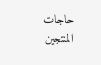حاجات المنتجين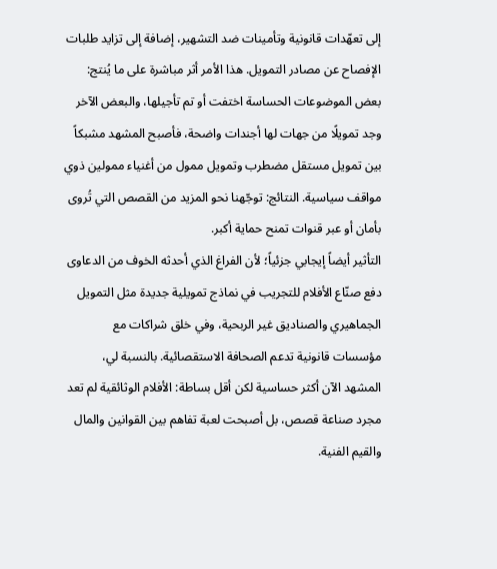إلى تعهّدات قانونية وتأمينات ضد التشهير، إضافة إلى تزايد طلبات الإفصاح عن مصادر التمويل. هذا الأمر أثر مباشرة على ما يُنتج: بعض الموضوعات الحساسة اختفت أو تم تأجيلها، والبعض الآخر وجد تمويلًا من جهات لها أجندات واضحة، فأصبح المشهد مشبكاً بين تمويل مستقل مضطرب وتمويل ممول من أغنياء ممولين ذوي مواقف سياسية. النتائج: توجّهنا نحو المزيد من القصص التي تُروى بأمان أو عبر قنوات تمنح حماية أكبر.
التأثير أيضاً إيجابي جزئياً؛ لأن الفراغ الذي أحدثه الخوف من الدعاوى دفع صنّاع الأفلام للتجريب في نماذج تمويلية جديدة مثل التمويل الجماهيري والصناديق غير الربحية، وفي خلق شراكات مع مؤسسات قانونية تدعم الصحافة الاستقصائية. بالنسبة لي، المشهد الآن أكثر حساسية لكن أقل بساطة: الأفلام الوثائقية لم تعد مجرد صناعة قصص، بل أصبحت لعبة تفاهم بين القوانين والمال والقيم الفنية.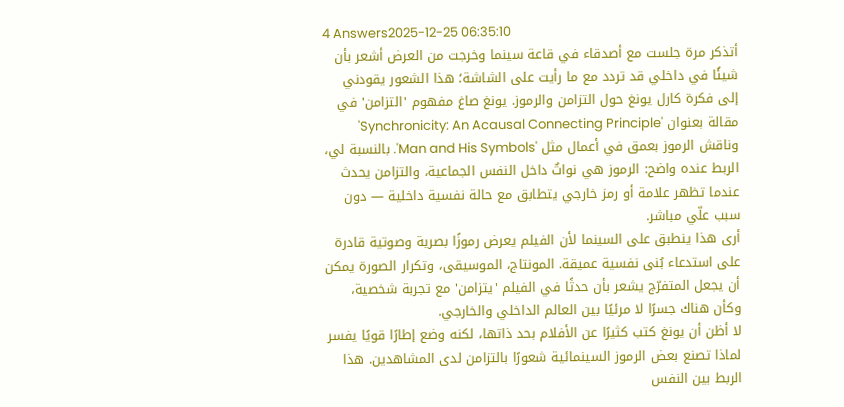4 Answers2025-12-25 06:35:10
أتذكر مرة جلست مع أصدقاء في قاعة سينما وخرجت من العرض أشعر بأن شيئًا في داخلي قد تردد مع ما رأيت على الشاشة؛ هذا الشعور يقودني إلى فكرة كارل يونغ حول التزامن والرموز. يونغ صاغ مفهوم 'التزامن' في مقالة بعنوان 'Synchronicity: An Acausal Connecting Principle' وناقش الرموز بعمق في أعمال مثل 'Man and His Symbols'. بالنسبة لي، الربط عنده واضح: الرموز هي نواتٌ داخل النفس الجماعية، والتزامن يحدث عندما تظهر علامة أو رمز خارجي يتطابق مع حالة نفسية داخلية — دون سبب علّي مباشر.
أرى هذا ينطبق على السينما لأن الفيلم يعرض رموزًا بصرية وصوتية قادرة على استدعاء بُنى نفسية عميقة. المونتاج، الموسيقى، وتكرار الصورة يمكن أن يجعل المتفرّج يشعر بأن حدثًا في الفيلم 'يتزامن' مع تجربة شخصية، وكأن هناك جسرًا لا مرئيًا بين العالم الداخلي والخارجي.
لا أظن أن يونغ كتب كثيرًا عن الأفلام بحد ذاتها، لكنه وضع إطارًا قويًا يفسر لماذا تصنع بعض الرموز السينمائية شعورًا بالتزامن لدى المشاهدين. هذا الربط بين النفس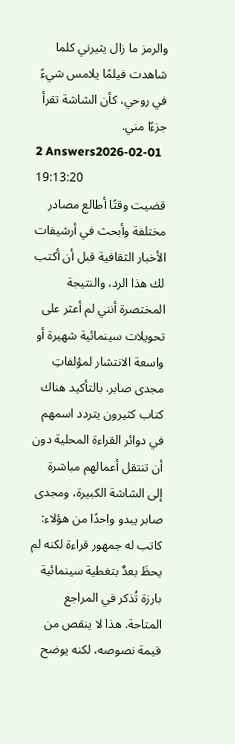والرمز ما زال يثيرني كلما شاهدت فيلمًا يلامس شيءً في روحي، كأن الشاشة تقرأ جزءًا مني.
2 Answers2026-02-01 19:13:20
قضيت وقتًا أطالع مصادر مختلفة وأبحث في أرشيفات الأخبار الثقافية قبل أن أكتب لك هذا الرد، والنتيجة المختصرة أنني لم أعثر على تحويلات سينمائية شهيرة أو واسعة الانتشار لمؤلفاتِ مجدى صابر. بالتأكيد هناك كتاب كثيرون يتردد اسمهم في دوائر القراءة المحلية دون أن تنتقل أعمالهم مباشرة إلى الشاشة الكبيرة، ومجدى صابر يبدو واحدًا من هؤلاء: كاتب له جمهور قراءة لكنه لم يحظَ بعدٌ بتغطية سينمائية بارزة تُذكر في المراجع المتاحة. هذا لا ينقص من قيمة نصوصه، لكنه يوضح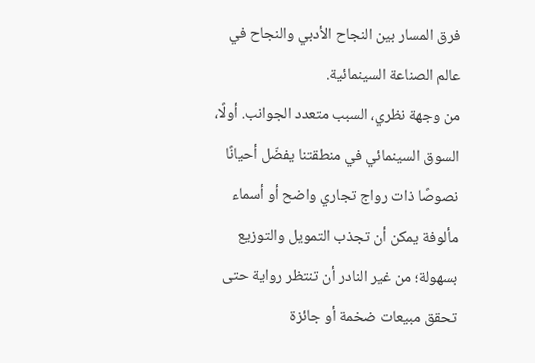فرق المسار بين النجاح الأدبي والنجاح في عالم الصناعة السينمائية.
من وجهة نظري، السبب متعدد الجوانب. أولًا، السوق السينمائي في منطقتنا يفضّل أحيانًا نصوصًا ذات رواج تجاري واضح أو أسماء مألوفة يمكن أن تجذب التمويل والتوزيع بسهولة؛ من غير النادر أن تنتظر رواية حتى تحقق مبيعات ضخمة أو جائزة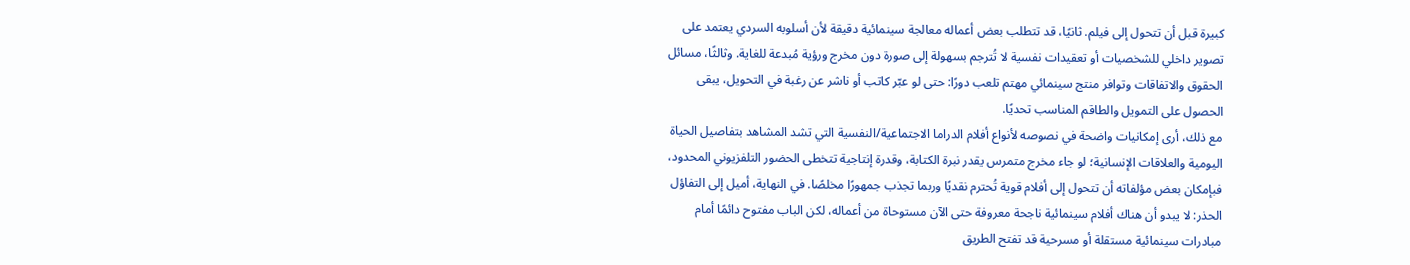كبيرة قبل أن تتحول إلى فيلم. ثانيًا، قد تتطلب بعض أعماله معالجة سينمائية دقيقة لأن أسلوبه السردي يعتمد على تصوير داخلي للشخصيات أو تعقيدات نفسية لا تُترجم بسهولة إلى صورة دون مخرج ورؤية مُبدعة للغاية. وثالثًا، مسائل الحقوق والاتفاقات وتوافر منتج سينمائي مهتم تلعب دورًا: حتى لو عبّر كاتب أو ناشر عن رغبة في التحويل، يبقى الحصول على التمويل والطاقم المناسب تحديًا.
مع ذلك، أرى إمكانيات واضحة في نصوصه لأنواع أفلام الدراما الاجتماعية/النفسية التي تشد المشاهد بتفاصيل الحياة اليومية والعلاقات الإنسانية؛ لو جاء مخرج متمرس يقدر نبرة الكتابة، وقدرة إنتاجية تتخطى الحضور التلفزيوني المحدود، فبإمكان بعض مؤلفاته أن تتحول إلى أفلام قوية تُحترم نقديًا وربما تجذب جمهورًا مخلصًا. في النهاية، أميل إلى التفاؤل الحذر: لا يبدو أن هناك أفلام سينمائية ناجحة معروفة حتى الآن مستوحاة من أعماله، لكن الباب مفتوح دائمًا أمام مبادرات سينمائية مستقلة أو مسرحية قد تفتح الطريق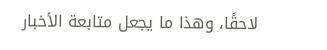لاحقًا، وهذا ما يجعل متابعة الأخبار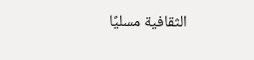الثقافية مسليًا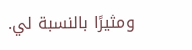ومثيرًا بالنسبة لي.